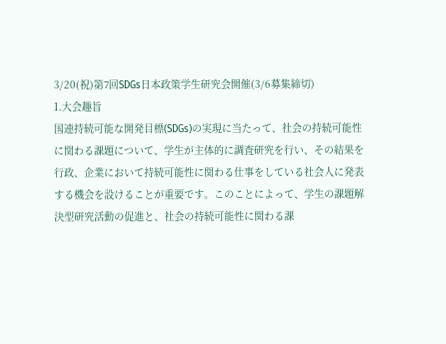3/20(祝)第7回SDGs日本政策学生研究会開催(3/6募集締切)
1.大会趣旨
国連持続可能な開発目標(SDGs)の実現に当たって、社会の持続可能性に関わる課題について、学生が主体的に調査研究を行い、その結果を行政、企業において持続可能性に関わる仕事をしている社会人に発表する機会を設けることが重要です。このことによって、学生の課題解決型研究活動の促進と、社会の持続可能性に関わる課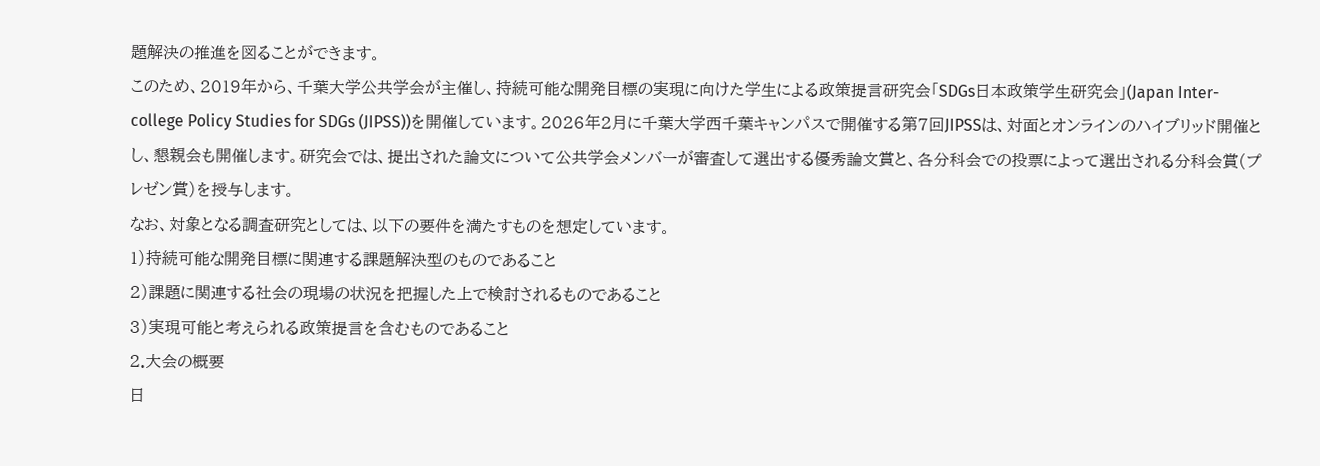題解決の推進を図ることができます。
このため、2019年から、千葉大学公共学会が主催し、持続可能な開発目標の実現に向けた学生による政策提言研究会「SDGs日本政策学生研究会」(Japan Inter-college Policy Studies for SDGs (JIPSS))を開催しています。2026年2月に千葉大学西千葉キャンパスで開催する第7回JIPSSは、対面とオンラインのハイブリッド開催とし、懇親会も開催します。研究会では、提出された論文について公共学会メンバーが審査して選出する優秀論文賞と、各分科会での投票によって選出される分科会賞(プレゼン賞)を授与します。
なお、対象となる調査研究としては、以下の要件を満たすものを想定しています。
1)持続可能な開発目標に関連する課題解決型のものであること
2)課題に関連する社会の現場の状況を把握した上で検討されるものであること
3)実現可能と考えられる政策提言を含むものであること
2.大会の概要
日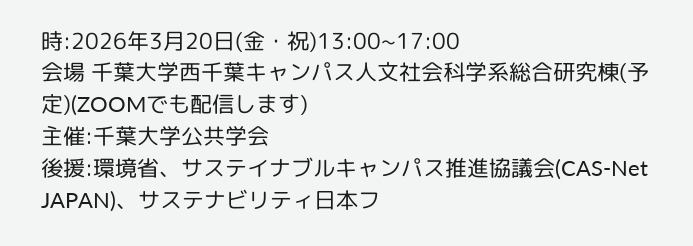時:2026年3月20日(金・祝)13:00~17:00
会場 千葉大学西千葉キャンパス人文社会科学系総合研究棟(予定)(ZOOMでも配信します)
主催:千葉大学公共学会
後援:環境省、サステイナブルキャンパス推進協議会(CAS-Net JAPAN)、サステナビリティ日本フ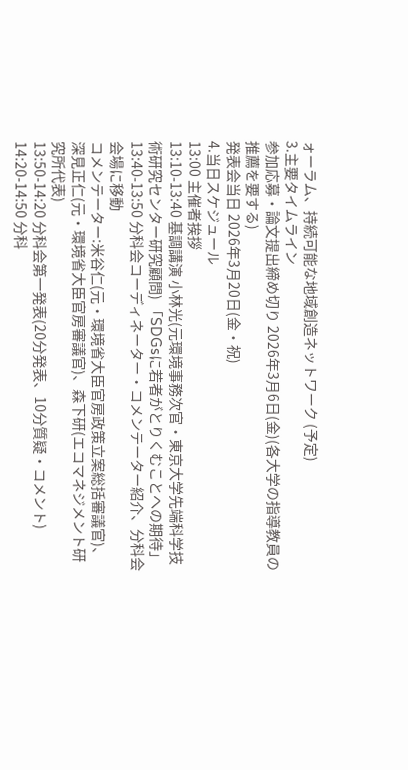ォーラム、持続可能な地域創造ネットワーク (予定)
3.主要タイムライン
参加応募・論文提出締め切り 2026年3月6日(金)(各大学の指導教員の推薦を要する)
発表会当日 2026年3月20日(金・祝)
4.当日スケジュール
13:00 主催者挨拶
13:10-13:40 基調講演 小林光(元環境事務次官・東京大学先端科学技術研究センター研究顧問) 「SDGsに若者がとりくむことへの期待」
13:40-13:50 分科会コーディネーター・コメンテーター紹介、分科会会場に移動
コメンテーター:米谷仁(元・環境省大臣官房政策立案総括審議官)、深見正仁(元・環境省大臣官房審議官)、森下研(エコマネジメント研究所代表)
13:50-14:20 分科会第一発表(20分発表、10分質疑・コメント)
14:20-14:50 分科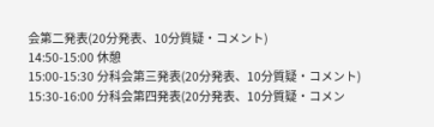会第二発表(20分発表、10分質疑・コメント)
14:50-15:00 休憩
15:00-15:30 分科会第三発表(20分発表、10分質疑・コメント)
15:30-16:00 分科会第四発表(20分発表、10分質疑・コメン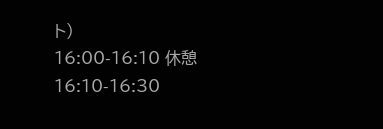ト)
16:00-16:10 休憩
16:10-16:30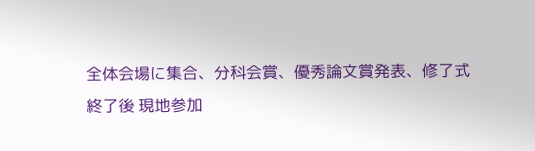全体会場に集合、分科会賞、優秀論文賞発表、修了式
終了後 現地参加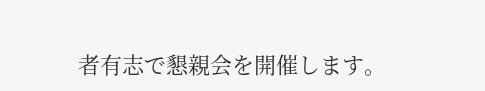者有志で懇親会を開催します。